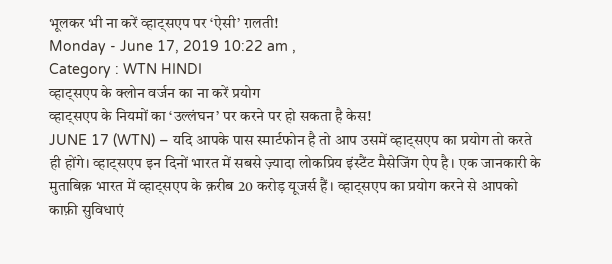भूलकर भी ना करें व्हाट्सएप पर ‘ऐसी’ ग़लती!
Monday - June 17, 2019 10:22 am ,
Category : WTN HINDI
व्हाट्सएप के क्लोन वर्जन का ना करें प्रयोग
व्हाट्सएप के नियमों का ‘उल्लंघन’ पर करने पर हो सकता है केस!
JUNE 17 (WTN) – यदि आपके पास स्मार्टफोन है तो आप उसमें व्हाट्सएप का प्रयोग तो करते ही होंगे। व्हाट्सएप इन दिनों भारत में सबसे ज़्यादा लोकप्रिय इंस्टैंट मैसेजिंग ऐप है। एक जानकारी के मुताबिक़ भारत में व्हाट्सएप के क़रीब 20 करोड़ यूजर्स हैं। व्हाट्सएप का प्रयोग करने से आपको काफ़ी सुविधाएं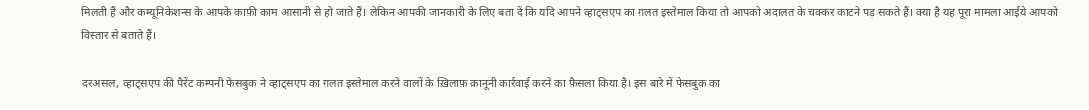मिलती हैं और कम्यूनिकेशन्स के आपके काफ़ी काम आसानी से हो जाते हैं। लेकिन आपकी जानकारी के लिए बता दें कि यदि आपने व्हाट्सएप का ग़लत इस्तेमाल किया तो आपको अदालत के चक्कर काटने पड़ सकते हैं। क्या है यह पूरा मामला आईये आपको विस्तार से बताते हैं।

दरअसल, व्हाट्सएप की पैरेंट कम्पनी फेसबुक ने व्हाट्सएप का ग़लत इस्तेमाल करने वालों के ख़िलाफ़ क़ानूनी कार्रवाई करने का फ़ैसला किया है। इस बारे में फेसबुक का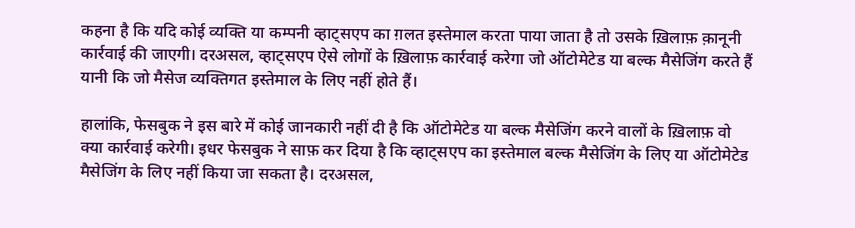कहना है कि यदि कोई व्यक्ति या कम्पनी व्हाट्सएप का ग़लत इस्तेमाल करता पाया जाता है तो उसके ख़िलाफ़ क़ानूनी कार्रवाई की जाएगी। दरअसल, व्हाट्सएप ऐसे लोगों के ख़िलाफ़ कार्रवाई करेगा जो ऑटोमेटेड या बल्क मैसेजिंग करते हैं यानी कि जो मैसेज व्यक्तिगत इस्तेमाल के लिए नहीं होते हैं।

हालांकि, फेसबुक ने इस बारे में कोई जानकारी नहीं दी है कि ऑटोमेटेड या बल्क मैसेजिंग करने वालों के ख़िलाफ़ वो क्या कार्रवाई करेगी। इधर फेसबुक ने साफ़ कर दिया है कि व्हाट्सएप का इस्तेमाल बल्क मैसेजिंग के लिए या ऑटोमेटेड मैसेजिंग के लिए नहीं किया जा सकता है। दरअसल,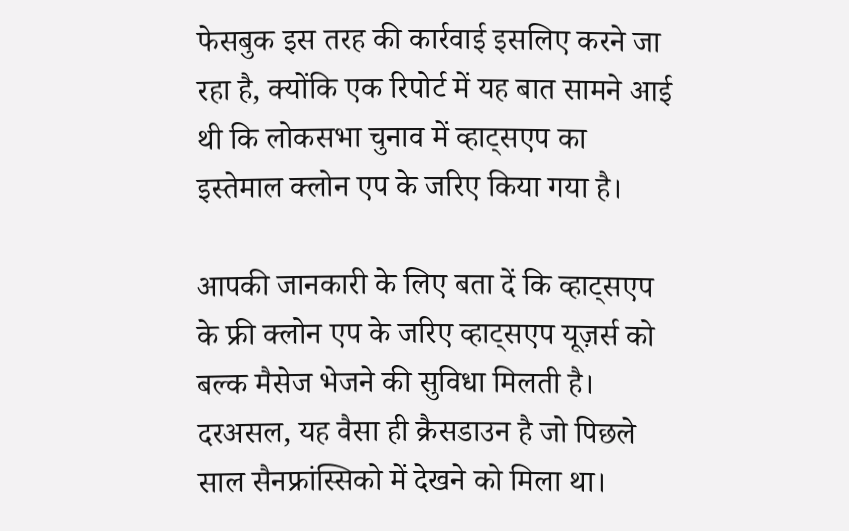फेसबुक इस तरह की कार्रवाई इसलिए करने जा रहा है, क्योंकि एक रिपोर्ट में यह बात सामने आई थी कि लोकसभा चुनाव में व्हाट्सएप का इस्तेमाल क्लोन एप के जरिए किया गया है।

आपकी जानकारी के लिए बता दें कि व्हाट्सएप के फ्री क्लोन एप के जरिए व्हाट्सएप यूज़र्स को बल्क मैसेज भेजने की सुविधा मिलती है। दरअसल, यह वैसा ही क्रैसडाउन है जो पिछले साल सैनफ्रांस्सिको में देखने को मिला था।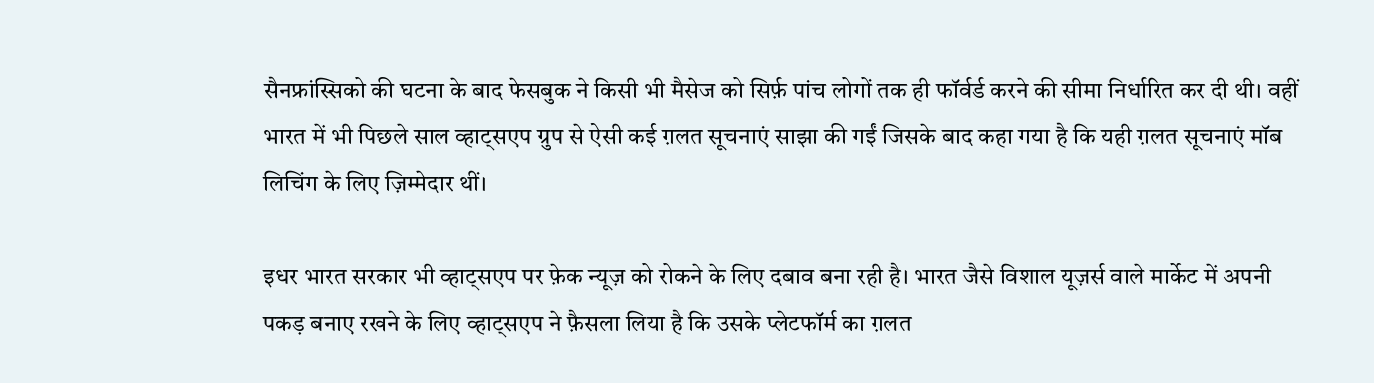सैनफ्रांस्सिको की घटना के बाद फेसबुक ने किसी भी मैसेज को सिर्फ़ पांच लोगों तक ही फॉर्वर्ड करने की सीमा निर्धारित कर दी थी। वहीं भारत में भी पिछले साल व्हाट्सएप ग्रुप से ऐसी कई ग़लत सूचनाएं साझा की गईं जिसके बाद कहा गया है कि यही ग़लत सूचनाएं मॉब लिचिंग के लिए ज़िम्मेदार थीं।

इधर भारत सरकार भी व्हाट्सएप पर फ़ेक न्यूज़ को रोकने के लिए दबाव बना रही है। भारत जैसे विशाल यूज़र्स वाले मार्केट में अपनी पकड़ बनाए रखने के लिए व्हाट्सएप ने फ़ैसला लिया है कि उसके प्लेटफॉर्म का ग़लत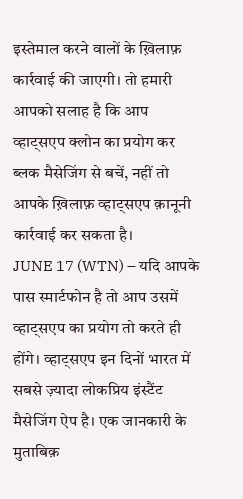इस्तेमाल करने वालों के ख़िलाफ़ कार्रवाई की जाएगी। तो हमारी आपको सलाह है कि आप व्हाट्सएप क्लोन का प्रयोग कर ब्लक मैसेजिंग से बचें, नहीं तो आपके ख़िलाफ़ व्हाट्सएप क़ानूनी कार्रवाई कर सकता है।
JUNE 17 (WTN) – यदि आपके पास स्मार्टफोन है तो आप उसमें व्हाट्सएप का प्रयोग तो करते ही होंगे। व्हाट्सएप इन दिनों भारत में सबसे ज़्यादा लोकप्रिय इंस्टैंट मैसेजिंग ऐप है। एक जानकारी के मुताबिक़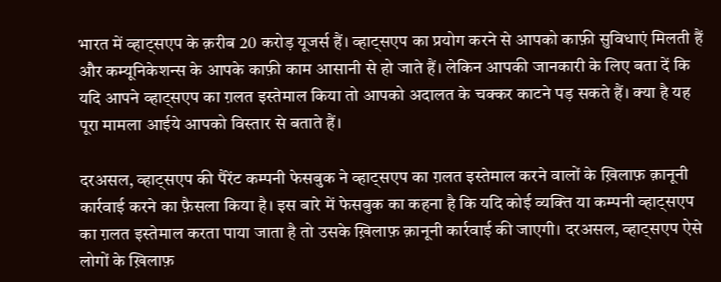भारत में व्हाट्सएप के क़रीब 20 करोड़ यूजर्स हैं। व्हाट्सएप का प्रयोग करने से आपको काफ़ी सुविधाएं मिलती हैं और कम्यूनिकेशन्स के आपके काफ़ी काम आसानी से हो जाते हैं। लेकिन आपकी जानकारी के लिए बता दें कि यदि आपने व्हाट्सएप का ग़लत इस्तेमाल किया तो आपको अदालत के चक्कर काटने पड़ सकते हैं। क्या है यह पूरा मामला आईये आपको विस्तार से बताते हैं।

दरअसल, व्हाट्सएप की पैरेंट कम्पनी फेसबुक ने व्हाट्सएप का ग़लत इस्तेमाल करने वालों के ख़िलाफ़ क़ानूनी कार्रवाई करने का फ़ैसला किया है। इस बारे में फेसबुक का कहना है कि यदि कोई व्यक्ति या कम्पनी व्हाट्सएप का ग़लत इस्तेमाल करता पाया जाता है तो उसके ख़िलाफ़ क़ानूनी कार्रवाई की जाएगी। दरअसल, व्हाट्सएप ऐसे लोगों के ख़िलाफ़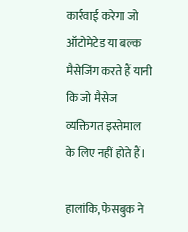कार्रवाई करेगा जो ऑटोमेटेड या बल्क मैसेजिंग करते हैं यानी कि जो मैसेज व्यक्तिगत इस्तेमाल के लिए नहीं होते हैं।

हालांकि, फेसबुक ने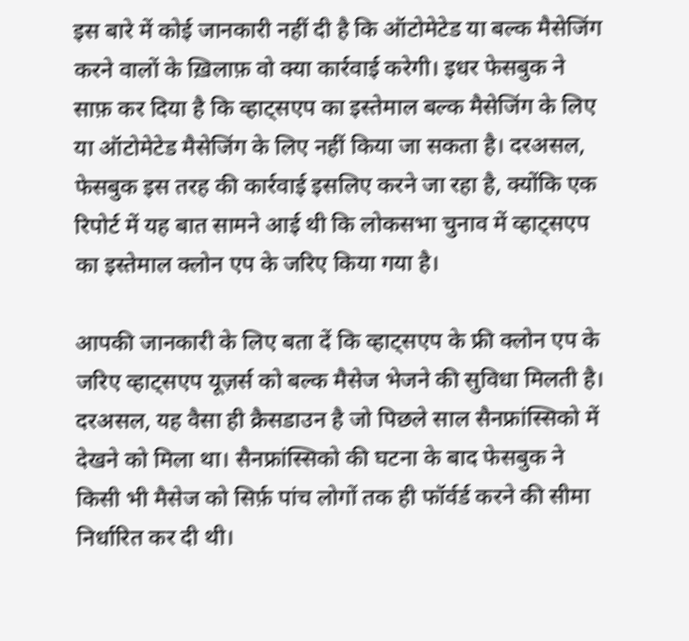इस बारे में कोई जानकारी नहीं दी है कि ऑटोमेटेड या बल्क मैसेजिंग करने वालों के ख़िलाफ़ वो क्या कार्रवाई करेगी। इधर फेसबुक ने साफ़ कर दिया है कि व्हाट्सएप का इस्तेमाल बल्क मैसेजिंग के लिए या ऑटोमेटेड मैसेजिंग के लिए नहीं किया जा सकता है। दरअसल, फेसबुक इस तरह की कार्रवाई इसलिए करने जा रहा है, क्योंकि एक रिपोर्ट में यह बात सामने आई थी कि लोकसभा चुनाव में व्हाट्सएप का इस्तेमाल क्लोन एप के जरिए किया गया है।

आपकी जानकारी के लिए बता दें कि व्हाट्सएप के फ्री क्लोन एप के जरिए व्हाट्सएप यूज़र्स को बल्क मैसेज भेजने की सुविधा मिलती है। दरअसल, यह वैसा ही क्रैसडाउन है जो पिछले साल सैनफ्रांस्सिको में देखने को मिला था। सैनफ्रांस्सिको की घटना के बाद फेसबुक ने किसी भी मैसेज को सिर्फ़ पांच लोगों तक ही फॉर्वर्ड करने की सीमा निर्धारित कर दी थी।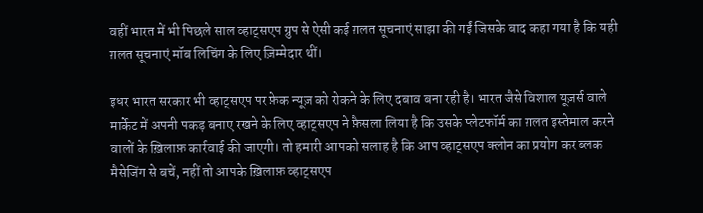वहीं भारत में भी पिछले साल व्हाट्सएप ग्रुप से ऐसी कई ग़लत सूचनाएं साझा की गईं जिसके बाद कहा गया है कि यही ग़लत सूचनाएं मॉब लिचिंग के लिए ज़िम्मेदार थीं।

इधर भारत सरकार भी व्हाट्सएप पर फ़ेक न्यूज़ को रोकने के लिए दबाव बना रही है। भारत जैसे विशाल यूज़र्स वाले मार्केट में अपनी पकड़ बनाए रखने के लिए व्हाट्सएप ने फ़ैसला लिया है कि उसके प्लेटफॉर्म का ग़लत इस्तेमाल करने वालों के ख़िलाफ़ कार्रवाई की जाएगी। तो हमारी आपको सलाह है कि आप व्हाट्सएप क्लोन का प्रयोग कर ब्लक मैसेजिंग से बचें, नहीं तो आपके ख़िलाफ़ व्हाट्सएप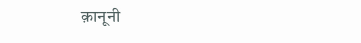क़ानूनी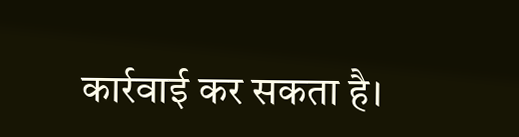कार्रवाई कर सकता है।